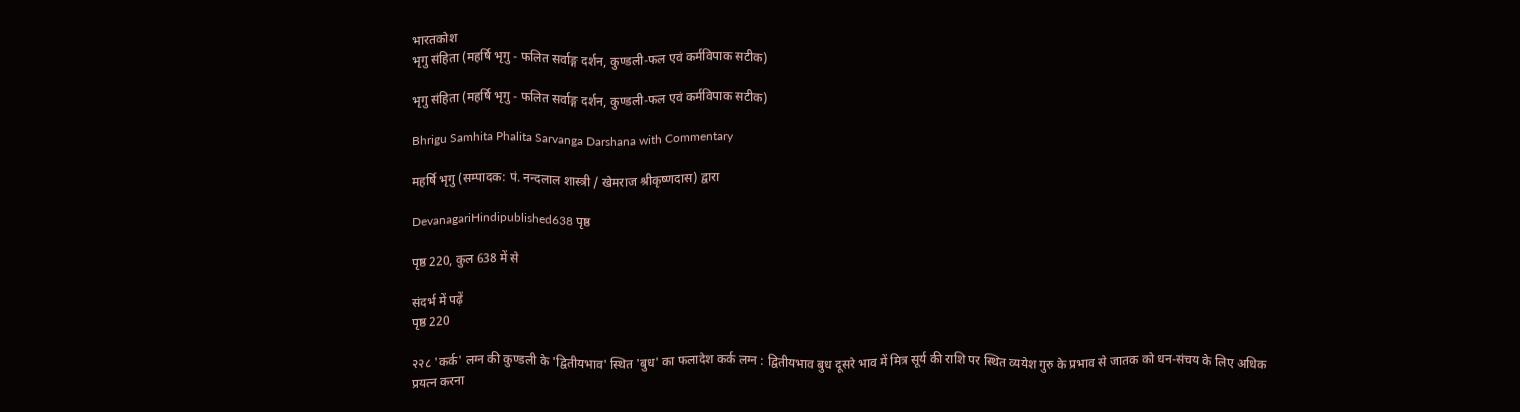भारतकोश
भृगु संहिता (महर्षि भृगु - फलित सर्वाङ्ग दर्शन, कुण्डली-फल एवं कर्मविपाक सटीक)

भृगु संहिता (महर्षि भृगु - फलित सर्वाङ्ग दर्शन, कुण्डली-फल एवं कर्मविपाक सटीक)

Bhrigu Samhita Phalita Sarvanga Darshana with Commentary

महर्षि भृगु (सम्पादक: पं. नन्दलाल शास्त्री / खेमराज श्रीकृष्णदास) द्वारा

DevanagariHindipublished638 पृष्ठ

पृष्ठ 220, कुल 638 में से

संदर्भ में पढ़ें
पृष्ठ 220

२२८ 'कर्क' लग्न की कुण्डली के 'द्वितीयभाव' स्थित 'बुध' का फलादेश कर्क लग्न : द्वितीयभाव बुध दूसरे भाव में मित्र सूर्य की राशि पर स्थित व्ययेश गुरु के प्रभाव से जातक को धन-संचय के लिए अधिक प्रयत्न करना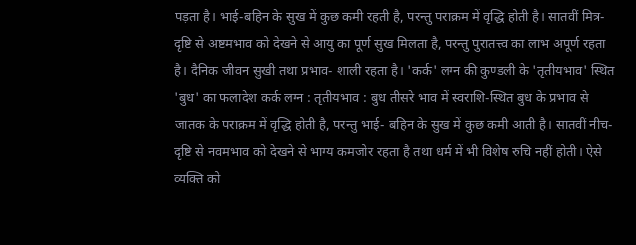पड़ता है। भाई-बहिन के सुख में कुछ कमी रहती है, परन्तु पराक्रम में वृद्धि होती है। सातवीं मित्र-दृष्टि से अष्टमभाव को देखने से आयु का पूर्ण सुख मिलता है, परन्तु पुरातत्त्व का लाभ अपूर्ण रहता है। दैनिक जीवन सुखी तथा प्रभाव- शाली रहता है। 'कर्क' लग्न की कुण्डली के 'तृतीयभाव' स्थित 'बुध' का फलादेश कर्क लग्न : तृतीयभाव : बुध तीसरे भाव में स्वराशि-स्थित बुध के प्रभाव से जातक के पराक्रम में वृद्धि होती है, परन्तु भाई- बहिन के सुख में कुछ कमी आती है। सातवीं नीच-दृष्टि से नवमभाव को देखने से भाग्य कमजोर रहता है तथा धर्म में भी विशेष रुचि नहीं होती। ऐसे व्यक्ति को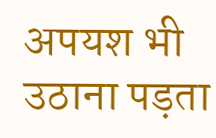अपयश भी उठाना पड़ता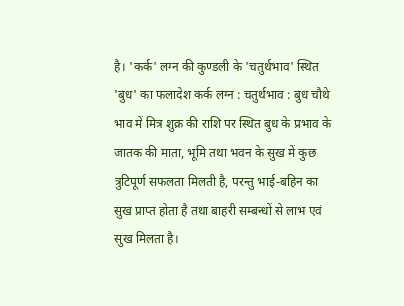है। 'कर्क' लग्न की कुण्डली के 'चतुर्थभाव' स्थित 'बुध' का फलादेश कर्क लग्न : चतुर्थभाव : बुध चौथे भाव में मित्र शुक्र की राशि पर स्थित बुध के प्रभाव के जातक की माता, भूमि तथा भवन के सुख में कुछ त्रुटिपूर्ण सफलता मिलती है, परन्तु भाई-बहिन का सुख प्राप्त होता है तथा बाहरी सम्बन्धों से लाभ एवं सुख मिलता है।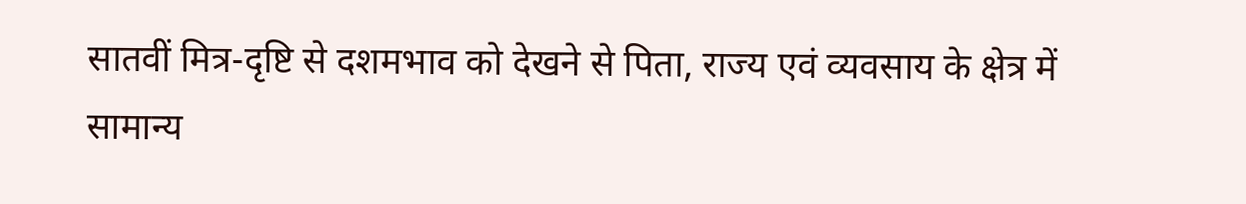सातवीं मित्र-दृष्टि से दशमभाव को देखने से पिता, राज्य एवं व्यवसाय के क्षेत्र में सामान्य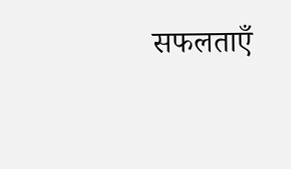सफलताएँ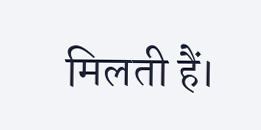मिलती हैं।